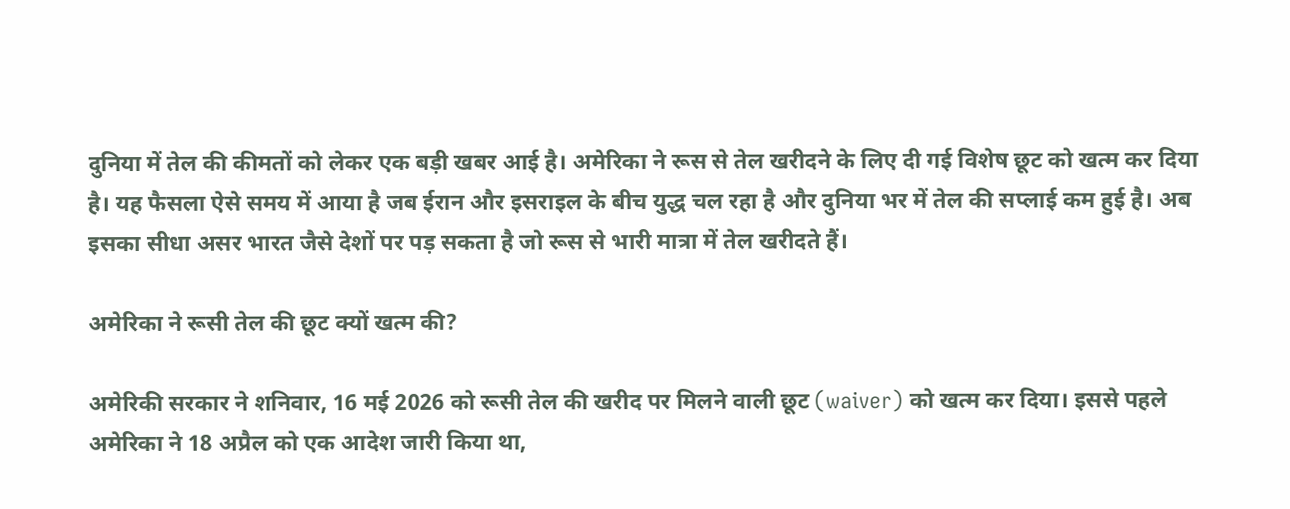दुनिया में तेल की कीमतों को लेकर एक बड़ी खबर आई है। अमेरिका ने रूस से तेल खरीदने के लिए दी गई विशेष छूट को खत्म कर दिया है। यह फैसला ऐसे समय में आया है जब ईरान और इसराइल के बीच युद्ध चल रहा है और दुनिया भर में तेल की सप्लाई कम हुई है। अब इसका सीधा असर भारत जैसे देशों पर पड़ सकता है जो रूस से भारी मात्रा में तेल खरीदते हैं।

अमेरिका ने रूसी तेल की छूट क्यों खत्म की?

अमेरिकी सरकार ने शनिवार, 16 मई 2026 को रूसी तेल की खरीद पर मिलने वाली छूट (waiver) को खत्म कर दिया। इससे पहले अमेरिका ने 18 अप्रैल को एक आदेश जारी किया था,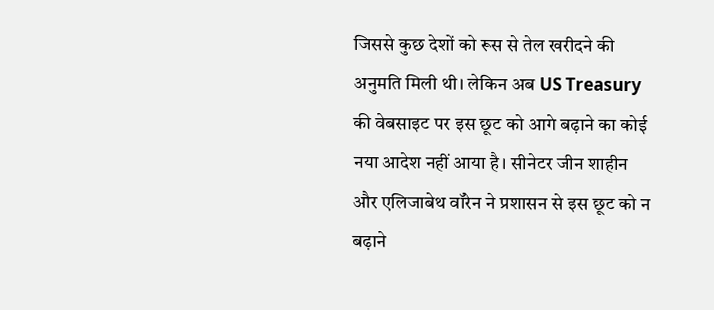जिससे कुछ देशों को रूस से तेल खरीदने की अनुमति मिली थी। लेकिन अब US Treasury की वेबसाइट पर इस छूट को आगे बढ़ाने का कोई नया आदेश नहीं आया है। सीनेटर जीन शाहीन और एलिजाबेथ वॉरेन ने प्रशासन से इस छूट को न बढ़ाने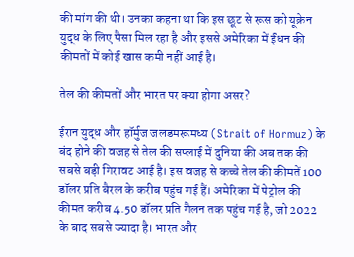की मांग की थी। उनका कहना था कि इस छूट से रूस को यूक्रेन युद्ध के लिए पैसा मिल रहा है और इससे अमेरिका में ईंधन की कीमतों में कोई खास कमी नहीं आई है।

तेल की कीमतों और भारत पर क्या होगा असर?

ईरान युद्ध और हॉर्मुज जलडमरूमध्य (Strait of Hormuz) के बंद होने की वजह से तेल की सप्लाई में दुनिया की अब तक की सबसे बड़ी गिरावट आई है। इस वजह से कच्चे तेल की कीमतें 100 डॉलर प्रति बैरल के करीब पहुंच गई हैं। अमेरिका में पेट्रोल की कीमत करीब 4.50 डॉलर प्रति गैलन तक पहुंच गई है, जो 2022 के बाद सबसे ज्यादा है। भारत और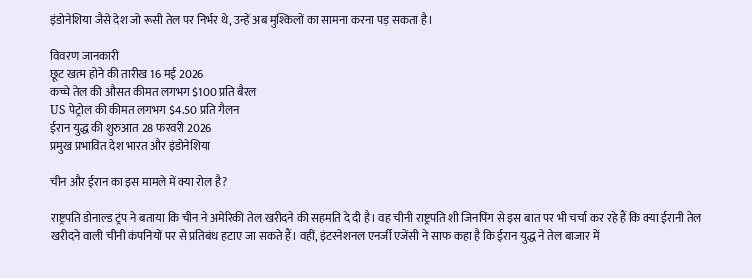इंडोनेशिया जैसे देश जो रूसी तेल पर निर्भर थे, उन्हें अब मुश्किलों का सामना करना पड़ सकता है।

विवरण जानकारी
छूट खत्म होने की तारीख 16 मई 2026
कच्चे तेल की औसत कीमत लगभग $100 प्रति बैरल
US पेट्रोल की कीमत लगभग $4.50 प्रति गैलन
ईरान युद्ध की शुरुआत 28 फरवरी 2026
प्रमुख प्रभावित देश भारत और इंडोनेशिया

चीन और ईरान का इस मामले में क्या रोल है?

राष्ट्रपति डोनाल्ड ट्रंप ने बताया कि चीन ने अमेरिकी तेल खरीदने की सहमति दे दी है। वह चीनी राष्ट्रपति शी जिनपिंग से इस बात पर भी चर्चा कर रहे हैं कि क्या ईरानी तेल खरीदने वाली चीनी कंपनियों पर से प्रतिबंध हटाए जा सकते हैं। वहीं, इंटरनेशनल एनर्जी एजेंसी ने साफ कहा है कि ईरान युद्ध ने तेल बाजार में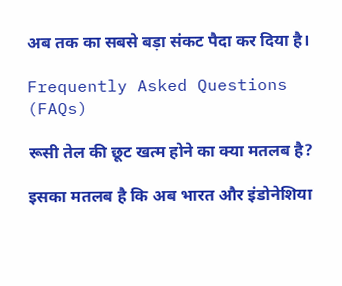अब तक का सबसे बड़ा संकट पैदा कर दिया है।

Frequently Asked Questions (FAQs)

रूसी तेल की छूट खत्म होने का क्या मतलब है?

इसका मतलब है कि अब भारत और इंडोनेशिया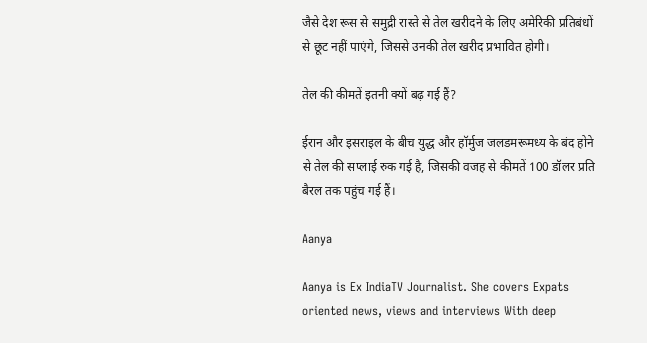जैसे देश रूस से समुद्री रास्ते से तेल खरीदने के लिए अमेरिकी प्रतिबंधों से छूट नहीं पाएंगे, जिससे उनकी तेल खरीद प्रभावित होगी।

तेल की कीमतें इतनी क्यों बढ़ गई हैं?

ईरान और इसराइल के बीच युद्ध और हॉर्मुज जलडमरूमध्य के बंद होने से तेल की सप्लाई रुक गई है, जिसकी वजह से कीमतें 100 डॉलर प्रति बैरल तक पहुंच गई हैं।

Aanya

Aanya is Ex IndiaTV Journalist. She covers Expats oriented news, views and interviews With deep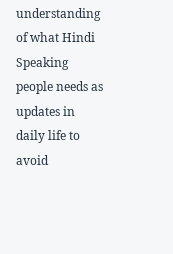understanding of what Hindi Speaking people needs as updates in daily life to avoid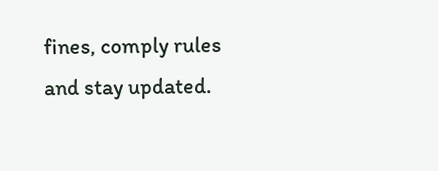fines, comply rules and stay updated.